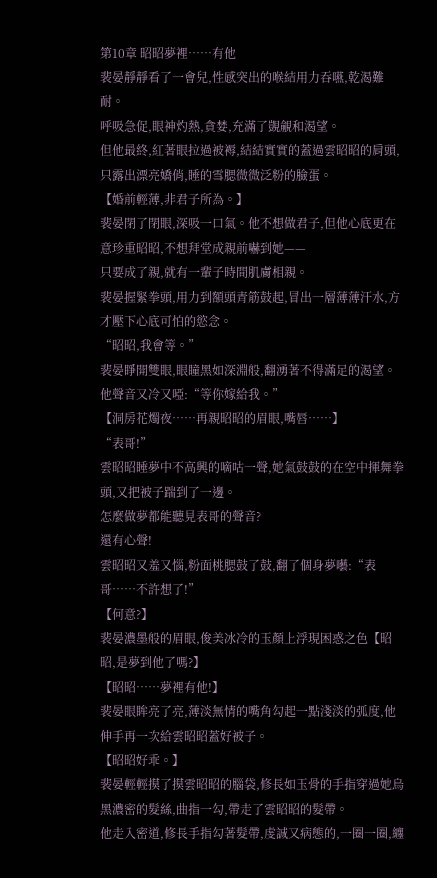第10章 昭昭夢裡……有他
裴晏靜靜看了一會兒,性感突出的喉結用力吞嚥,乾渴難耐。
呼吸急促,眼神灼熱,貪婪,充滿了覬覦和渴望。
但他最終,紅著眼拉過被褥,結結實實的蓋過雲昭昭的肩頭,只露出漂亮嬌俏,睡的雪腮微微泛粉的臉蛋。
【婚前輕薄,非君子所為。】
裴晏閉了閉眼,深吸一口氣。他不想做君子,但他心底更在意珍重昭昭,不想拜堂成親前嚇到她——
只要成了親,就有一輩子時間肌膚相親。
裴晏握緊拳頭,用力到額頭青筋鼓起,冒出一層薄薄汗水,方才壓下心底可怕的慾念。
“昭昭,我會等。”
裴晏睜開雙眼,眼瞳黑如深淵般,翻湧著不得滿足的渴望。他聲音又冷又啞:“等你嫁給我。”
【洞房花燭夜……再親昭昭的眉眼,嘴唇……】
“表哥!”
雲昭昭睡夢中不高興的嘀咕一聲,她氣鼓鼓的在空中揮舞拳頭,又把被子踹到了一邊。
怎麼做夢都能聽見表哥的聲音?
還有心聲!
雲昭昭又羞又惱,粉面桃腮鼓了鼓,翻了個身夢囈:“表哥……不許想了!”
【何意?】
裴晏濃墨般的眉眼,俊美冰冷的玉顏上浮現困惑之色【昭昭,是夢到他了嗎?】
【昭昭……夢裡有他!】
裴晏眼眸亮了亮,薄淡無情的嘴角勾起一點淺淡的弧度,他伸手再一次給雲昭昭蓋好被子。
【昭昭好乖。】
裴晏輕輕摸了摸雲昭昭的腦袋,修長如玉骨的手指穿過她烏黑濃密的髮絲,曲指一勾,帶走了雲昭昭的髮帶。
他走入密道,修長手指勾著髮帶,虔誠又病態的,一圈一圈,纏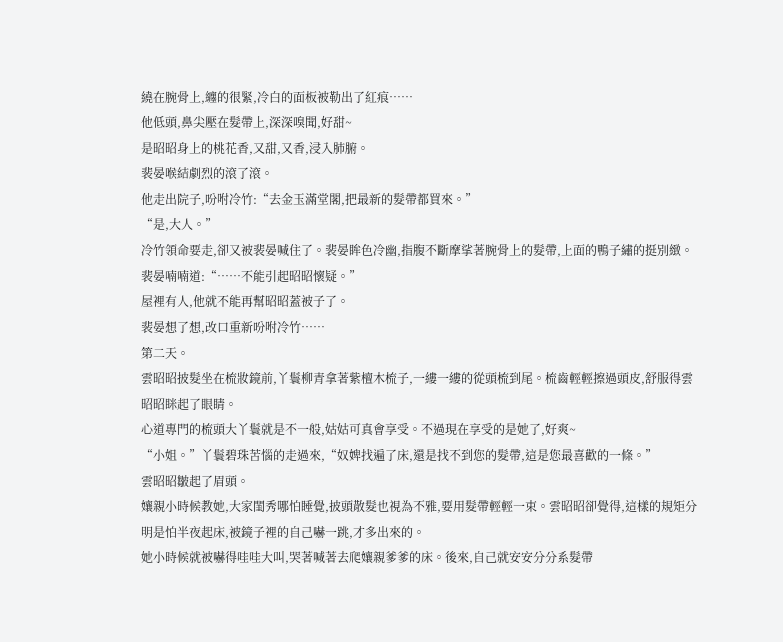繞在腕骨上,纏的很緊,冷白的面板被勒出了紅痕……
他低頭,鼻尖壓在髮帶上,深深嗅聞,好甜~
是昭昭身上的桃花香,又甜,又香,浸入肺腑。
裴晏喉結劇烈的滾了滾。
他走出院子,吩咐冷竹:“去金玉滿堂閣,把最新的髮帶都買來。”
“是,大人。”
冷竹領命要走,卻又被裴晏喊住了。裴晏眸色冷幽,指腹不斷摩挲著腕骨上的髮帶,上面的鴨子繡的挺別緻。
裴晏喃喃道:“……不能引起昭昭懷疑。”
屋裡有人,他就不能再幫昭昭蓋被子了。
裴晏想了想,改口重新吩咐冷竹……
第二天。
雲昭昭披髮坐在梳妝鏡前,丫鬟柳青拿著紫檀木梳子,一縷一縷的從頭梳到尾。梳齒輕輕擦過頭皮,舒服得雲昭昭眯起了眼睛。
心道專門的梳頭大丫鬟就是不一般,姑姑可真會享受。不過現在享受的是她了,好爽~
“小姐。”丫鬟碧珠苦惱的走過來,“奴婢找遍了床,還是找不到您的髮帶,這是您最喜歡的一條。”
雲昭昭皺起了眉頭。
孃親小時候教她,大家閨秀哪怕睡覺,披頭散髮也視為不雅,要用髮帶輕輕一束。雲昭昭卻覺得,這樣的規矩分明是怕半夜起床,被鏡子裡的自己嚇一跳,才多出來的。
她小時候就被嚇得哇哇大叫,哭著喊著去爬孃親爹爹的床。後來,自己就安安分分系髮帶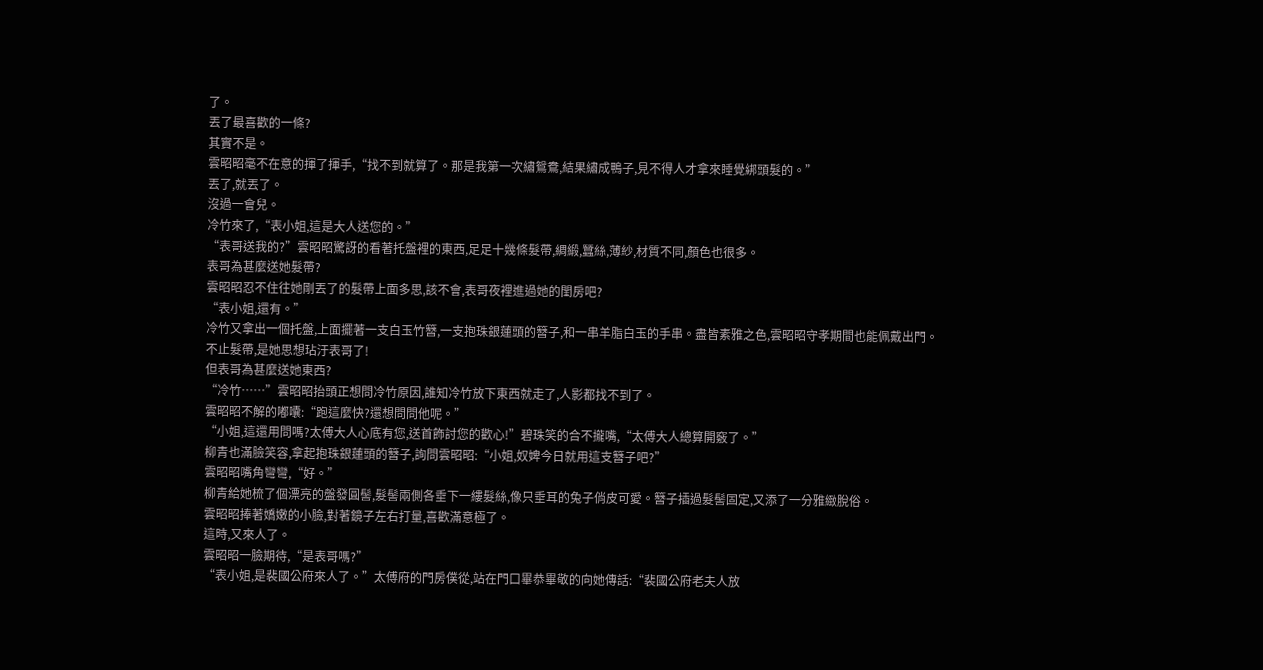了。
丟了最喜歡的一條?
其實不是。
雲昭昭毫不在意的揮了揮手,“找不到就算了。那是我第一次繡鴛鴦,結果繡成鴨子,見不得人才拿來睡覺綁頭髮的。”
丟了,就丟了。
沒過一會兒。
冷竹來了,“表小姐,這是大人送您的。”
“表哥送我的?”雲昭昭驚訝的看著托盤裡的東西,足足十幾條髮帶,綢緞,蠶絲,薄紗,材質不同,顏色也很多。
表哥為甚麼送她髮帶?
雲昭昭忍不住往她剛丟了的髮帶上面多思,該不會,表哥夜裡進過她的閨房吧?
“表小姐,還有。”
冷竹又拿出一個托盤,上面擺著一支白玉竹簪,一支抱珠銀蓮頭的簪子,和一串羊脂白玉的手串。盡皆素雅之色,雲昭昭守孝期間也能佩戴出門。
不止髮帶,是她思想玷汙表哥了!
但表哥為甚麼送她東西?
“冷竹……”雲昭昭抬頭正想問冷竹原因,誰知冷竹放下東西就走了,人影都找不到了。
雲昭昭不解的嘟囔:“跑這麼快?還想問問他呢。”
“小姐,這還用問嗎?太傅大人心底有您,送首飾討您的歡心!”碧珠笑的合不攏嘴,“太傅大人總算開竅了。”
柳青也滿臉笑容,拿起抱珠銀蓮頭的簪子,詢問雲昭昭:“小姐,奴婢今日就用這支簪子吧?”
雲昭昭嘴角彎彎,“好。”
柳青給她梳了個漂亮的盤發圓髻,髮髻兩側各垂下一縷髮絲,像只垂耳的兔子俏皮可愛。簪子插過髮髻固定,又添了一分雅緻脫俗。
雲昭昭捧著嬌嫩的小臉,對著鏡子左右打量,喜歡滿意極了。
這時,又來人了。
雲昭昭一臉期待,“是表哥嗎?”
“表小姐,是裴國公府來人了。”太傅府的門房僕從,站在門口畢恭畢敬的向她傳話:“裴國公府老夫人放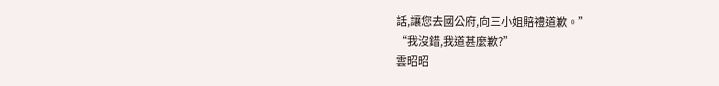話,讓您去國公府,向三小姐賠禮道歉。”
“我沒錯,我道甚麼歉?”
雲昭昭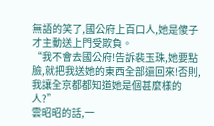無語的笑了,國公府上百口人,她是傻子才主動送上門受欺負。
“我不會去國公府!告訴裴玉珠,她要點臉,就把我送她的東西全部還回來!否則,我讓全京都都知道她是個甚麼樣的人?”
雲昭昭的話,一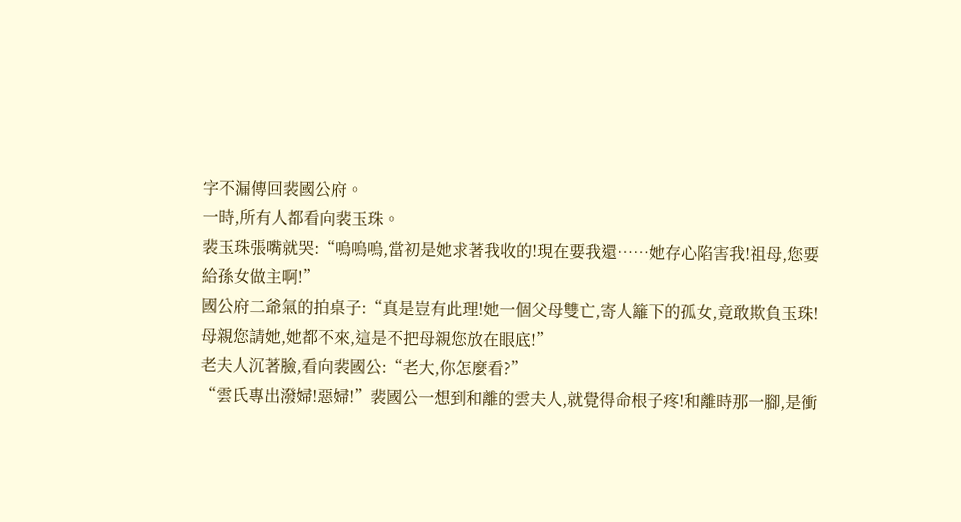字不漏傳回裴國公府。
一時,所有人都看向裴玉珠。
裴玉珠張嘴就哭:“嗚嗚嗚,當初是她求著我收的!現在要我還……她存心陷害我!祖母,您要給孫女做主啊!”
國公府二爺氣的拍桌子:“真是豈有此理!她一個父母雙亡,寄人籬下的孤女,竟敢欺負玉珠!母親您請她,她都不來,這是不把母親您放在眼底!”
老夫人沉著臉,看向裴國公:“老大,你怎麼看?”
“雲氏專出潑婦!惡婦!”裴國公一想到和離的雲夫人,就覺得命根子疼!和離時那一腳,是衝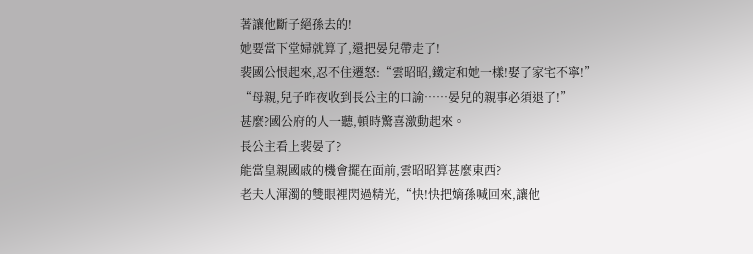著讓他斷子絕孫去的!
她要當下堂婦就算了,還把晏兒帶走了!
裴國公恨起來,忍不住遷怒:“雲昭昭,鐵定和她一樣!娶了家宅不寧!”
“母親,兒子昨夜收到長公主的口諭……晏兒的親事必須退了!”
甚麼?國公府的人一聽,頓時驚喜激動起來。
長公主看上裴晏了?
能當皇親國戚的機會擺在面前,雲昭昭算甚麼東西?
老夫人渾濁的雙眼裡閃過精光,“快!快把嫡孫喊回來,讓他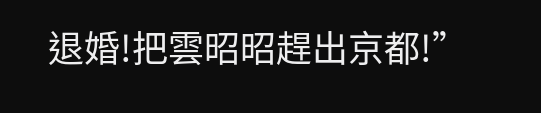退婚!把雲昭昭趕出京都!”